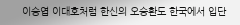이승엽 이대호처럼 한신의 오승환도 한국에서 입단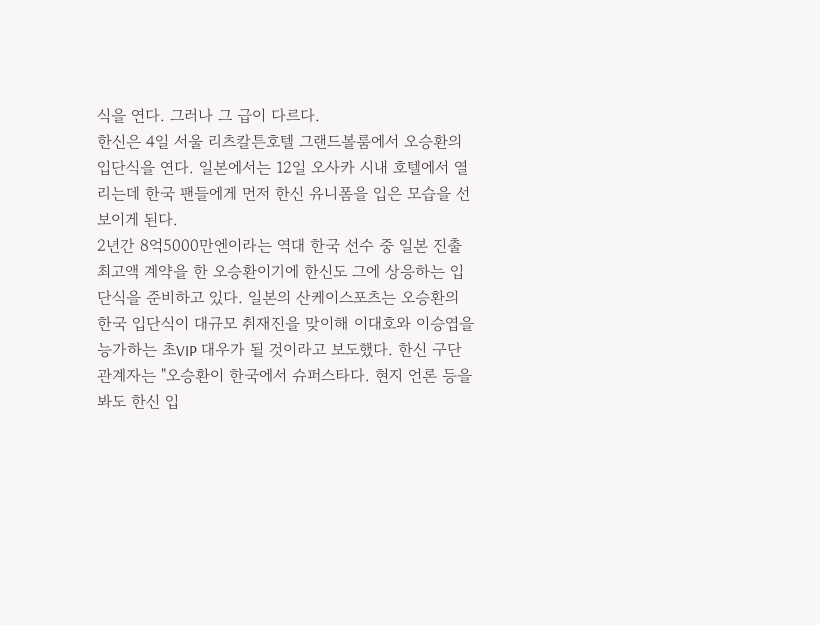식을 연다. 그러나 그 급이 다르다.
한신은 4일 서울 리츠칼튼호텔 그랜드볼룸에서 오승환의 입단식을 연다. 일본에서는 12일 오사카 시내 호텔에서 열리는데 한국 팬들에게 먼저 한신 유니폼을 입은 모습을 선보이게 된다.
2년간 8억5000만엔이라는 역대 한국 선수 중 일본 진출 최고액 계약을 한 오승환이기에 한신도 그에 상응하는 입단식을 준비하고 있다. 일본의 산케이스포츠는 오승환의 한국 입단식이 대규모 취재진을 맞이해 이대호와 이승엽을 능가하는 초VIP 대우가 될 것이라고 보도했다. 한신 구단 관계자는 "오승환이 한국에서 슈퍼스타다. 현지 언론 등을 봐도 한신 입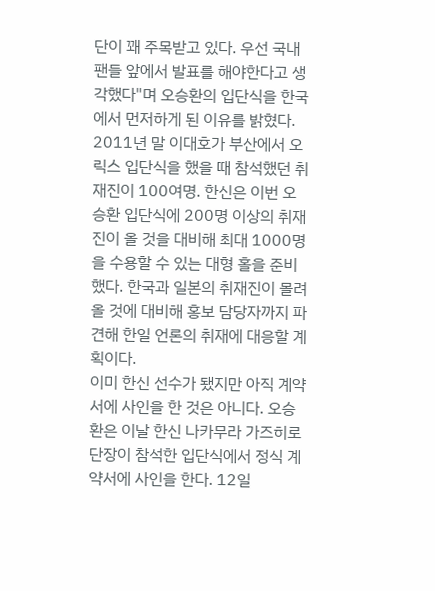단이 꽤 주목받고 있다. 우선 국내 팬들 앞에서 발표를 해야한다고 생각했다"며 오승환의 입단식을 한국에서 먼저하게 된 이유를 밝혔다.
2011년 말 이대호가 부산에서 오릭스 입단식을 했을 때 참석했던 취재진이 100여명. 한신은 이번 오승환 입단식에 200명 이상의 취재진이 올 것을 대비해 최대 1000명을 수용할 수 있는 대형 홀을 준비했다. 한국과 일본의 취재진이 몰려올 것에 대비해 홍보 담당자까지 파견해 한일 언론의 취재에 대응할 계획이다.
이미 한신 선수가 됐지만 아직 계약서에 사인을 한 것은 아니다. 오승환은 이날 한신 나카무라 가즈히로 단장이 참석한 입단식에서 정식 계약서에 사인을 한다. 12일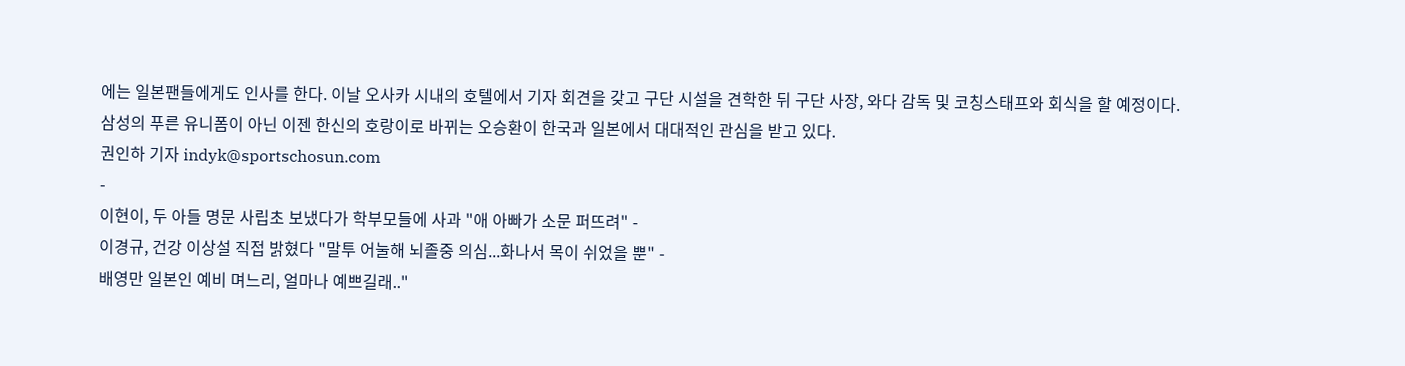에는 일본팬들에게도 인사를 한다. 이날 오사카 시내의 호텔에서 기자 회견을 갖고 구단 시설을 견학한 뒤 구단 사장, 와다 감독 및 코칭스태프와 회식을 할 예정이다.
삼성의 푸른 유니폼이 아닌 이젠 한신의 호랑이로 바뀌는 오승환이 한국과 일본에서 대대적인 관심을 받고 있다.
권인하 기자 indyk@sportschosun.com
-
이현이, 두 아들 명문 사립초 보냈다가 학부모들에 사과 "애 아빠가 소문 퍼뜨려" -
이경규, 건강 이상설 직접 밝혔다 "말투 어눌해 뇌졸중 의심...화나서 목이 쉬었을 뿐" -
배영만 일본인 예비 며느리, 얼마나 예쁘길래.."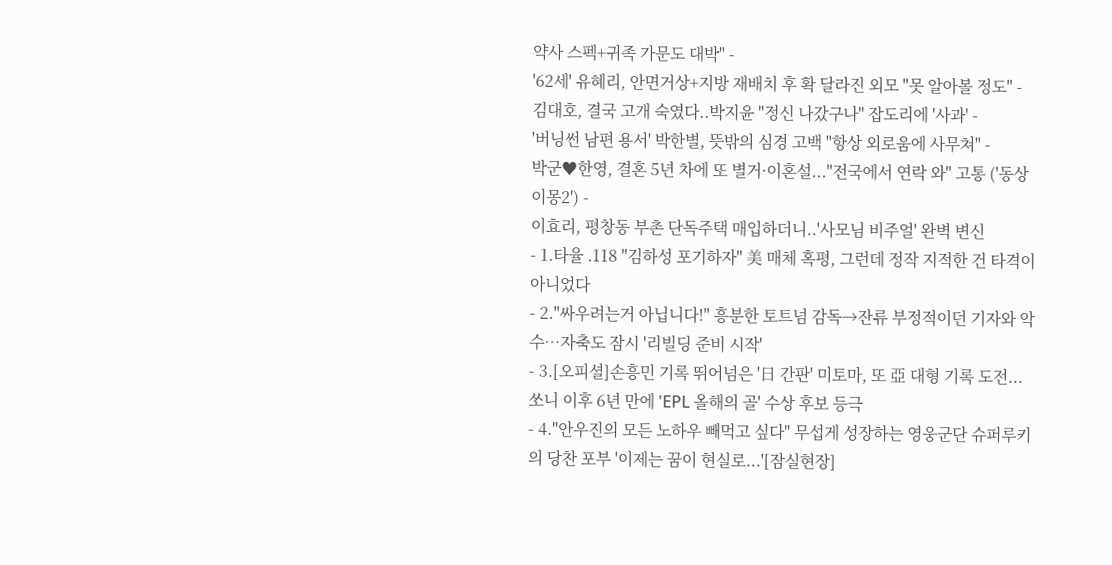약사 스펙+귀족 가문도 대박" -
'62세' 유혜리, 안면거상+지방 재배치 후 확 달라진 외모 "못 알아볼 정도" -
김대호, 결국 고개 숙였다..박지윤 "정신 나갔구나" 잡도리에 '사과' -
'버닝썬 남편 용서' 박한별, 뜻밖의 심경 고백 "항상 외로움에 사무쳐" -
박군♥한영, 결혼 5년 차에 또 별거·이혼설..."전국에서 연락 와" 고통 ('동상이몽2') -
이효리, 평창동 부촌 단독주택 매입하더니..'사모님 비주얼' 완벽 변신
- 1.타율 .118 "김하성 포기하자" 美 매체 혹평, 그런데 정작 지적한 건 타격이 아니었다
- 2."싸우려는거 아닙니다!" 흥분한 토트넘 감독→잔류 부정적이던 기자와 악수…자축도 잠시 '리빌딩 준비 시작'
- 3.[오피셜]손흥민 기록 뛰어넘은 '日 간판' 미토마, 또 亞 대형 기록 도전...쏘니 이후 6년 만에 'EPL 올해의 골' 수상 후보 등극
- 4."안우진의 모든 노하우 빼먹고 싶다" 무섭게 성장하는 영웅군단 슈퍼루키의 당찬 포부 '이제는 꿈이 현실로...'[잠실현장]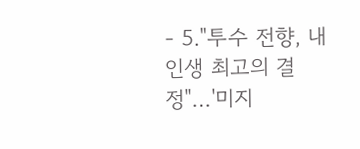- 5."투수 전향, 내 인생 최고의 결정"…'미지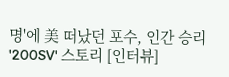명'에 美 떠났던 포수, 인간 승리 '200SV' 스토리 [인터뷰]